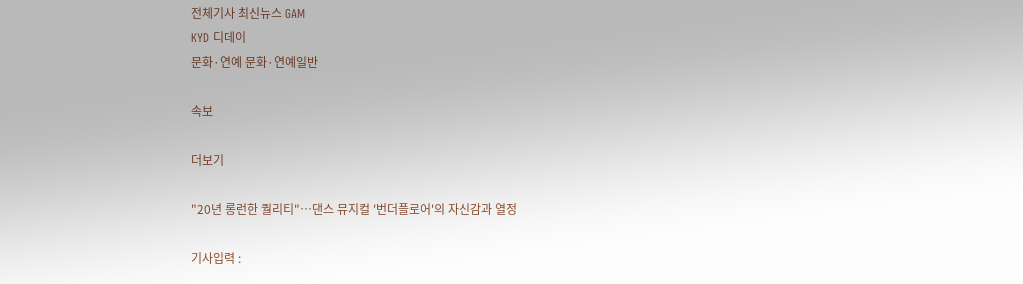전체기사 최신뉴스 GAM
KYD 디데이
문화·연예 문화·연예일반

속보

더보기

"20년 롱런한 퀄리티"…댄스 뮤지컬 '번더플로어'의 자신감과 열정

기사입력 :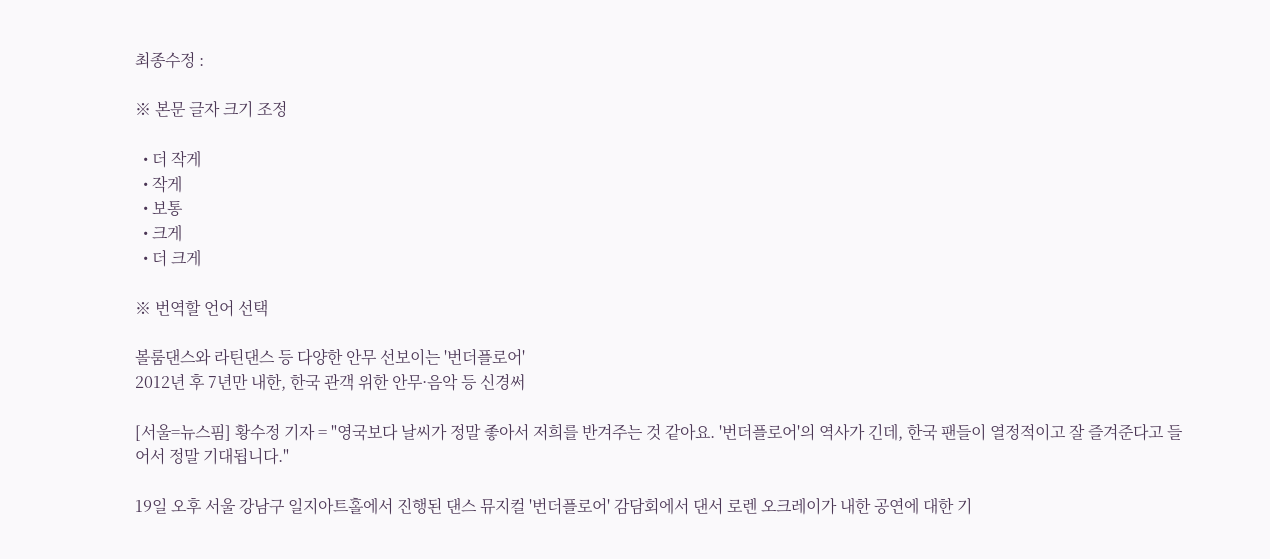최종수정 :

※ 본문 글자 크기 조정

  • 더 작게
  • 작게
  • 보통
  • 크게
  • 더 크게

※ 번역할 언어 선택

볼룸댄스와 라틴댄스 등 다양한 안무 선보이는 '번더플로어'
2012년 후 7년만 내한, 한국 관객 위한 안무·음악 등 신경써

[서울=뉴스핌] 황수정 기자 = "영국보다 날씨가 정말 좋아서 저희를 반겨주는 것 같아요. '번더플로어'의 역사가 긴데, 한국 팬들이 열정적이고 잘 즐겨준다고 들어서 정말 기대됩니다."

19일 오후 서울 강남구 일지아트홀에서 진행된 댄스 뮤지컬 '번더플로어' 감담회에서 댄서 로렌 오크레이가 내한 공연에 대한 기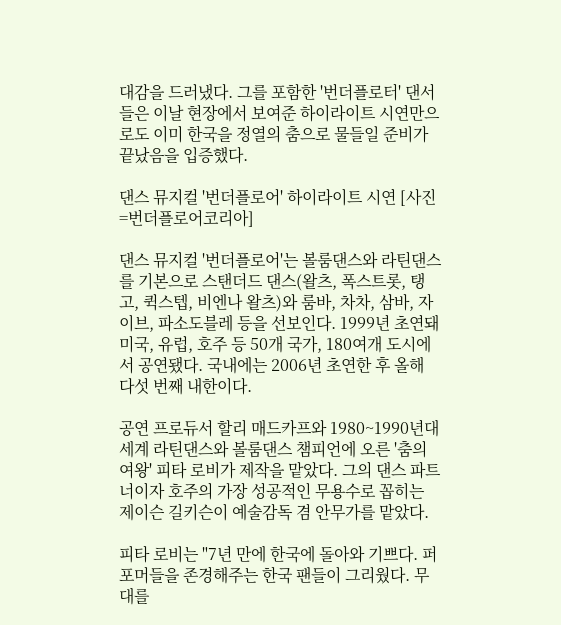대감을 드러냈다. 그를 포함한 '번더플로터' 댄서들은 이날 현장에서 보여준 하이라이트 시연만으로도 이미 한국을 정열의 춤으로 물들일 준비가 끝났음을 입증했다.

댄스 뮤지컬 '번더플로어' 하이라이트 시연 [사진=번더플로어코리아]

댄스 뮤지컬 '번더플로어'는 볼룸댄스와 라틴댄스를 기본으로 스탠더드 댄스(왈츠, 폭스트롯, 탱고, 퀵스텝, 비엔나 왈츠)와 룸바, 차차, 삼바, 자이브, 파소도블레 등을 선보인다. 1999년 초연돼 미국, 유럽, 호주 등 50개 국가, 180여개 도시에서 공연됐다. 국내에는 2006년 초연한 후 올해 다섯 번째 내한이다.

공연 프로듀서 할리 매드카프와 1980~1990년대 세계 라틴댄스와 볼룸댄스 챔피언에 오른 '춤의 여왕' 피타 로비가 제작을 맡았다. 그의 댄스 파트너이자 호주의 가장 성공적인 무용수로 꼽히는 제이슨 길키슨이 예술감독 겸 안무가를 맡았다.

피타 로비는 "7년 만에 한국에 돌아와 기쁘다. 퍼포머들을 존경해주는 한국 팬들이 그리웠다. 무대를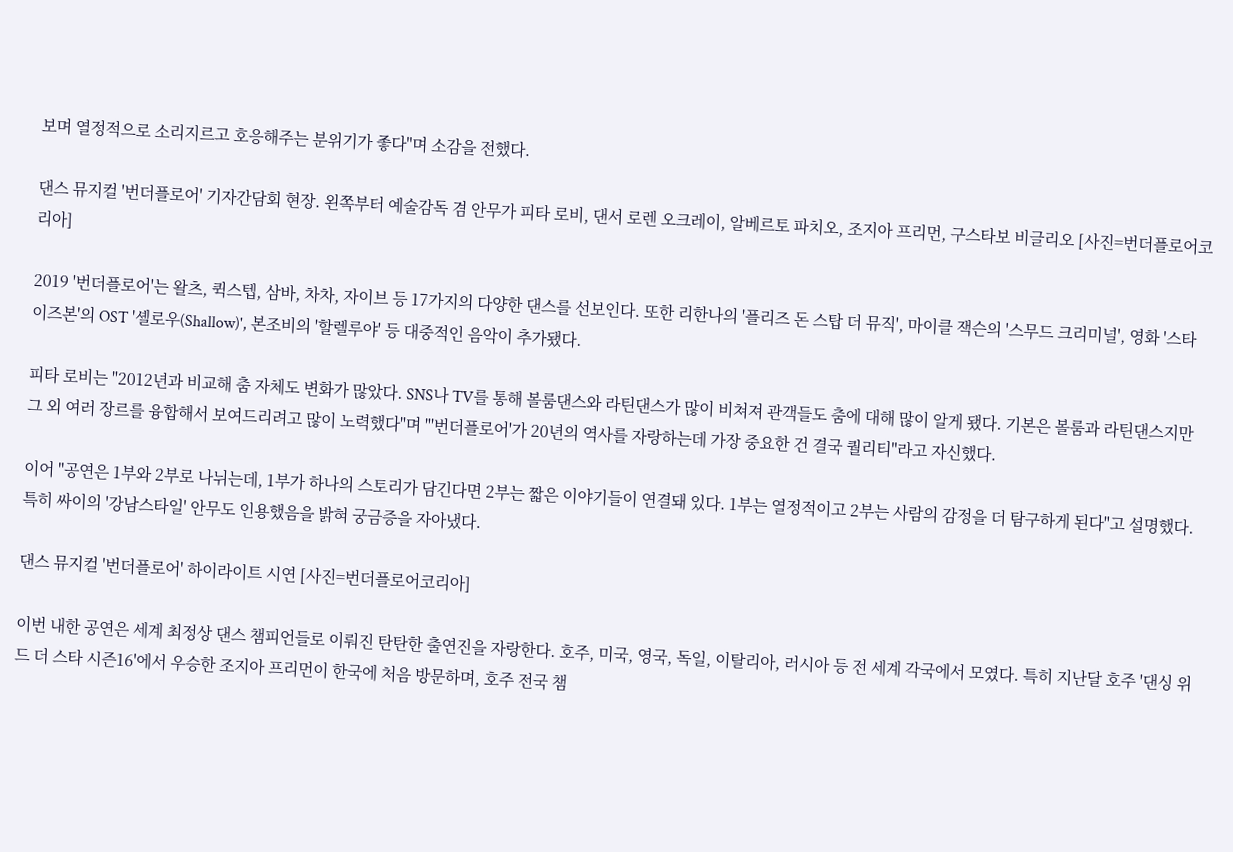보며 열정적으로 소리지르고 호응해주는 분위기가 좋다"며 소감을 전했다.

댄스 뮤지컬 '번더플로어' 기자간담회 현장. 왼쪽부터 예술감독 겸 안무가 피타 로비, 댄서 로렌 오크레이, 알베르토 파치오, 조지아 프리먼, 구스타보 비글리오 [사진=번더플로어코리아]

2019 '번더플로어'는 왈츠, 퀵스텝, 삼바, 차차, 자이브 등 17가지의 다양한 댄스를 선보인다. 또한 리한나의 '플리즈 돈 스탑 더 뮤직', 마이클 잭슨의 '스무드 크리미널', 영화 '스타이즈본'의 OST '셸로우(Shallow)', 본조비의 '할렐루야' 등 대중적인 음악이 추가됐다.

피타 로비는 "2012년과 비교해 춤 자체도 변화가 많았다. SNS나 TV를 통해 볼룸댄스와 라틴댄스가 많이 비쳐져 관객들도 춤에 대해 많이 알게 됐다. 기본은 볼룸과 라틴댄스지만 그 외 여러 장르를 융합해서 보여드리려고 많이 노력했다"며 "'번더플로어'가 20년의 역사를 자랑하는데 가장 중요한 건 결국 퀄리티"라고 자신했다.

이어 "공연은 1부와 2부로 나뉘는데, 1부가 하나의 스토리가 담긴다면 2부는 짧은 이야기들이 연결돼 있다. 1부는 열정적이고 2부는 사람의 감정을 더 탐구하게 된다"고 설명했다. 특히 싸이의 '강남스타일' 안무도 인용했음을 밝혀 궁금증을 자아냈다.

댄스 뮤지컬 '번더플로어' 하이라이트 시연 [사진=번더플로어코리아]

이번 내한 공연은 세계 최정상 댄스 챔피언들로 이뤄진 탄탄한 출연진을 자랑한다. 호주, 미국, 영국, 독일, 이탈리아, 러시아 등 전 세계 각국에서 모였다. 특히 지난달 호주 '댄싱 위드 더 스타 시즌16'에서 우승한 조지아 프리먼이 한국에 처음 방문하며, 호주 전국 챔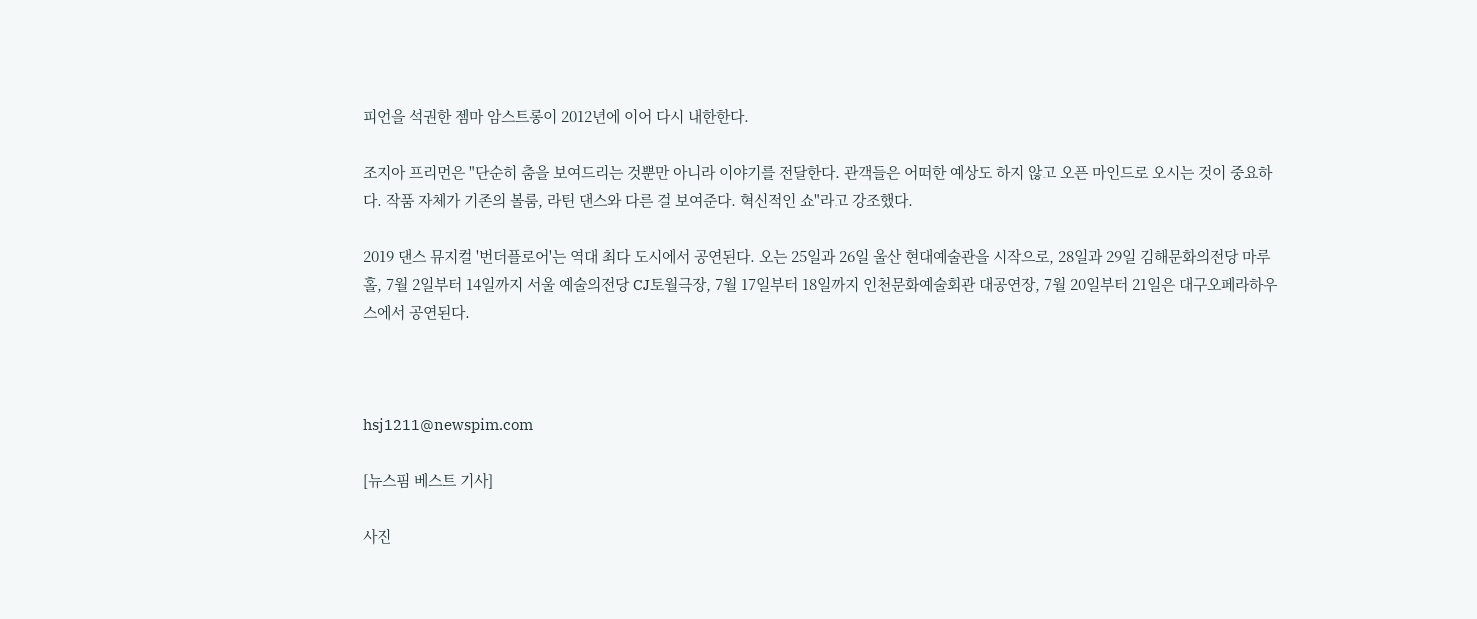피언을 석권한 젬마 암스트롱이 2012년에 이어 다시 내한한다.

조지아 프리먼은 "단순히 춤을 보여드리는 것뿐만 아니라 이야기를 전달한다. 관객들은 어떠한 예상도 하지 않고 오픈 마인드로 오시는 것이 중요하다. 작품 자체가 기존의 볼룸, 라틴 댄스와 다른 걸 보여준다. 혁신적인 쇼"라고 강조했다.

2019 댄스 뮤지컬 '번더플로어'는 역대 최다 도시에서 공연된다. 오는 25일과 26일 울산 현대예술관을 시작으로, 28일과 29일 김해문화의전당 마루홀, 7월 2일부터 14일까지 서울 예술의전당 CJ토월극장, 7월 17일부터 18일까지 인천문화예술회관 대공연장, 7월 20일부터 21일은 대구오페라하우스에서 공연된다.



hsj1211@newspim.com

[뉴스핌 베스트 기사]

사진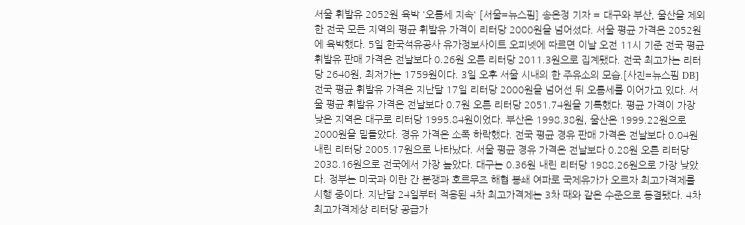서울 휘발유 2052원 육박 '오름세 지속' [서울=뉴스핌] 송은정 기자 = 대구와 부산, 울산을 제외한 전국 모든 지역의 평균 휘발유 가격이 리터당 2000원을 넘어섰다. 서울 평균 가격은 2052원에 육박했다. 5일 한국석유공사 유가정보사이트 오피넷에 따르면 이날 오전 11시 기준 전국 평균 휘발유 판매 가격은 전날보다 0.26원 오른 리터당 2011.3원으로 집계됐다. 전국 최고가는 리터당 2640원, 최저가는 1759원이다. 3일 오후 서울 시내의 한 주유소의 모습.[사진=뉴스핌 DB] 전국 평균 휘발유 가격은 지난달 17일 리터당 2000원을 넘어선 뒤 오름세를 이어가고 있다. 서울 평균 휘발유 가격은 전날보다 0.7원 오른 리터당 2051.74원을 기록했다. 평균 가격이 가장 낮은 지역은 대구로 리터당 1995.84원이었다. 부산은 1998.38원, 울산은 1999.22원으로 2000원을 밑돌았다. 경유 가격은 소폭 하락했다. 전국 평균 경유 판매 가격은 전날보다 0.04원 내린 리터당 2005.17원으로 나타났다. 서울 평균 경유 가격은 전날보다 0.28원 오른 리터당 2038.16원으로 전국에서 가장 높았다. 대구는 0.36원 내린 리터당 1988.26원으로 가장 낮았다. 정부는 미국과 이란 간 분쟁과 호르무즈 해협 봉쇄 여파로 국제유가가 오르자 최고가격제를 시행 중이다. 지난달 24일부터 적용된 4차 최고가격제는 3차 때와 같은 수준으로 동결됐다. 4차 최고가격제상 리터당 공급가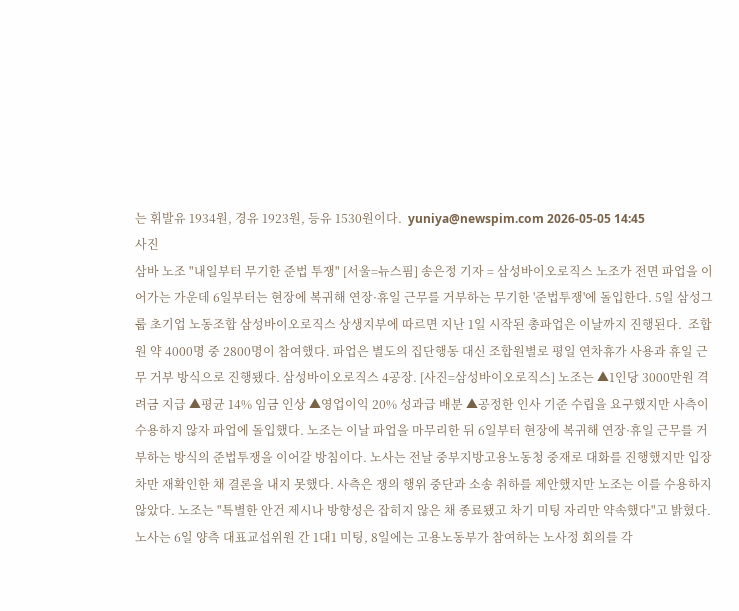는 휘발유 1934원, 경유 1923원, 등유 1530원이다.  yuniya@newspim.com 2026-05-05 14:45
사진
삼바 노조 "내일부터 무기한 준법 투쟁" [서울=뉴스핌] 송은정 기자 = 삼성바이오로직스 노조가 전면 파업을 이어가는 가운데 6일부터는 현장에 복귀해 연장·휴일 근무를 거부하는 무기한 '준법투쟁'에 돌입한다. 5일 삼성그룹 초기업 노동조합 삼성바이오로직스 상생지부에 따르면 지난 1일 시작된 총파업은 이날까지 진행된다.  조합원 약 4000명 중 2800명이 참여했다. 파업은 별도의 집단행동 대신 조합원별로 평일 연차휴가 사용과 휴일 근무 거부 방식으로 진행됐다. 삼성바이오로직스 4공장. [사진=삼성바이오로직스] 노조는 ▲1인당 3000만원 격려금 지급 ▲평균 14% 임금 인상 ▲영업이익 20% 성과급 배분 ▲공정한 인사 기준 수립을 요구했지만 사측이 수용하지 않자 파업에 돌입했다. 노조는 이날 파업을 마무리한 뒤 6일부터 현장에 복귀해 연장·휴일 근무를 거부하는 방식의 준법투쟁을 이어갈 방침이다. 노사는 전날 중부지방고용노동청 중재로 대화를 진행했지만 입장차만 재확인한 채 결론을 내지 못했다. 사측은 쟁의 행위 중단과 소송 취하를 제안했지만 노조는 이를 수용하지 않았다. 노조는 "특별한 안건 제시나 방향성은 잡히지 않은 채 종료됐고 차기 미팅 자리만 약속했다"고 밝혔다. 노사는 6일 양측 대표교섭위원 간 1대1 미팅, 8일에는 고용노동부가 참여하는 노사정 회의를 각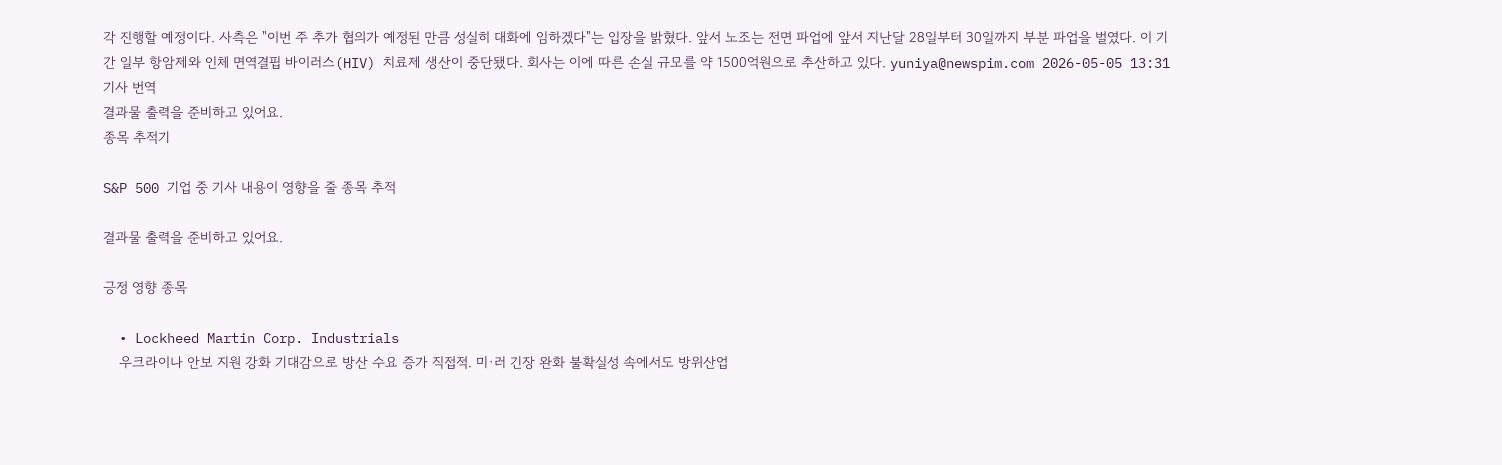각 진행할 예정이다. 사측은 "이번 주 추가 협의가 예정된 만큼 성실히 대화에 임하겠다"는 입장을 밝혔다. 앞서 노조는 전면 파업에 앞서 지난달 28일부터 30일까지 부분 파업을 벌였다. 이 기간 일부 항암제와 인체 면역결핍 바이러스(HIV) 치료제 생산이 중단됐다. 회사는 이에 따른 손실 규모를 약 1500억원으로 추산하고 있다. yuniya@newspim.com 2026-05-05 13:31
기사 번역
결과물 출력을 준비하고 있어요.
종목 추적기

S&P 500 기업 중 기사 내용이 영향을 줄 종목 추적

결과물 출력을 준비하고 있어요.

긍정 영향 종목

  • Lockheed Martin Corp. Industrials
    우크라이나 안보 지원 강화 기대감으로 방산 수요 증가 직접적. 미·러 긴장 완화 불확실성 속에서도 방위산업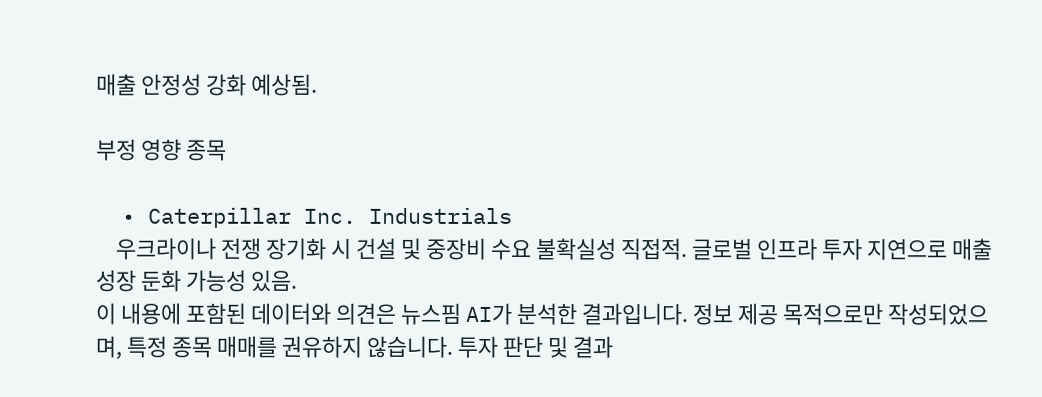매출 안정성 강화 예상됨.

부정 영향 종목

  • Caterpillar Inc. Industrials
    우크라이나 전쟁 장기화 시 건설 및 중장비 수요 불확실성 직접적. 글로벌 인프라 투자 지연으로 매출 성장 둔화 가능성 있음.
이 내용에 포함된 데이터와 의견은 뉴스핌 AI가 분석한 결과입니다. 정보 제공 목적으로만 작성되었으며, 특정 종목 매매를 권유하지 않습니다. 투자 판단 및 결과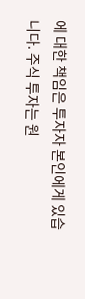에 대한 책임은 투자자 본인에게 있습니다. 주식 투자는 원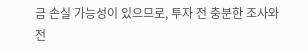금 손실 가능성이 있으므로, 투자 전 충분한 조사와 전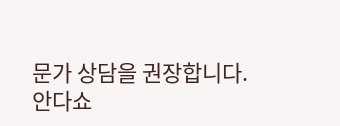문가 상담을 권장합니다.
안다쇼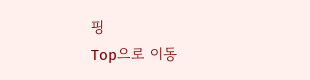핑
Top으로 이동